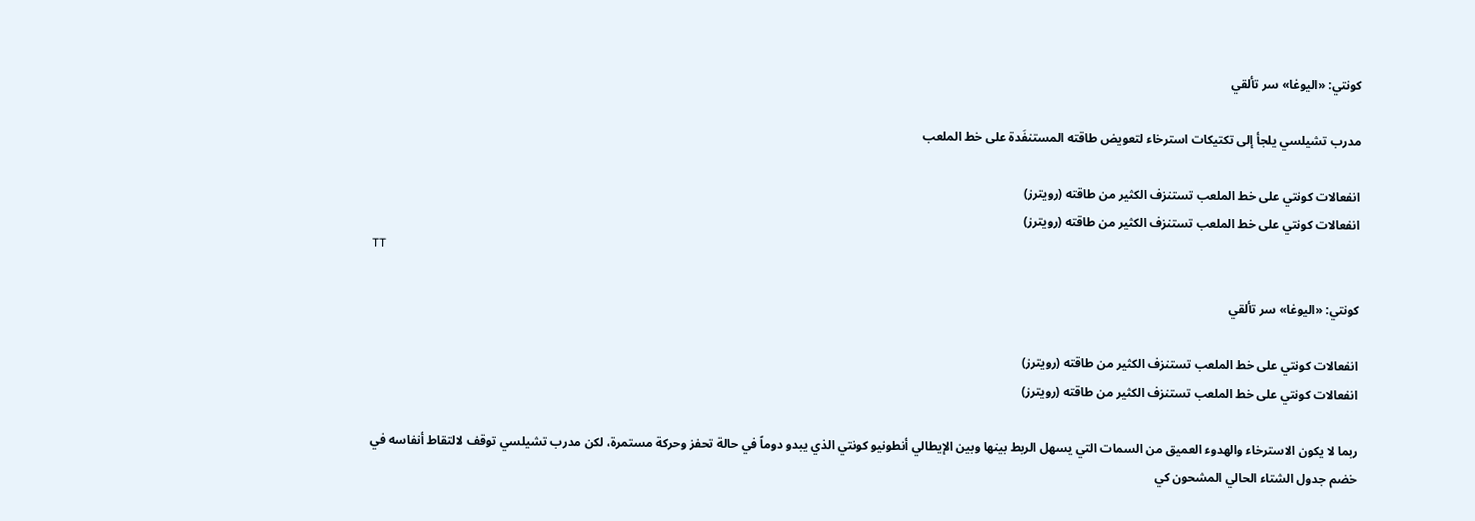كونتي: «اليوغا» سر تألقي

مدرب تشيلسي يلجأ إلى تكتيكات استرخاء لتعويض طاقته المستنفَدة على خط الملعب

انفعالات كونتي على خط الملعب تستنزف الكثير من طاقته (رويترز)
انفعالات كونتي على خط الملعب تستنزف الكثير من طاقته (رويترز)
TT

كونتي: «اليوغا» سر تألقي

انفعالات كونتي على خط الملعب تستنزف الكثير من طاقته (رويترز)
انفعالات كونتي على خط الملعب تستنزف الكثير من طاقته (رويترز)

ربما لا يكون الاسترخاء والهدوء العميق من السمات التي يسهل الربط بينها وبين الإيطالي أنطونيو كونتي الذي يبدو دوماً في حالة تحفز وحركة مستمرة، لكن مدرب تشيلسي توقف لالتقاط أنفاسه في خضم جدول الشتاء الحالي المشحون كي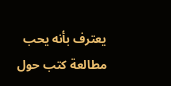يعترف بأنه يحب مطالعة كتب حول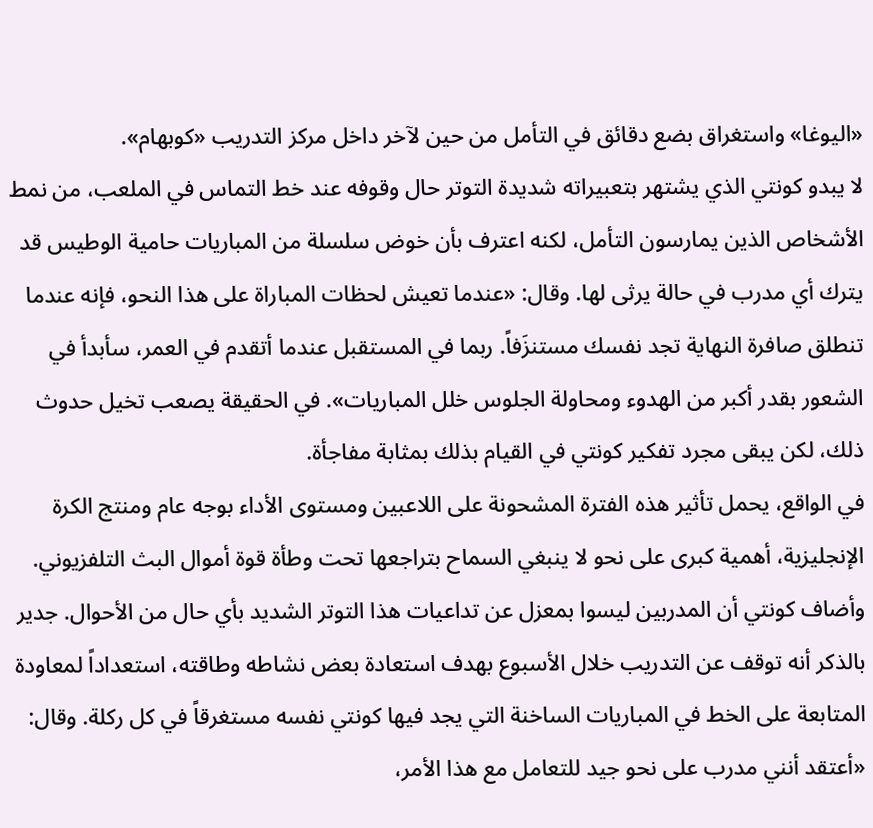«اليوغا» واستغراق بضع دقائق في التأمل من حين لآخر داخل مركز التدريب «كوبهام».
لا يبدو كونتي الذي يشتهر بتعبيراته شديدة التوتر حال وقوفه عند خط التماس في الملعب، من نمط الأشخاص الذين يمارسون التأمل، لكنه اعترف بأن خوض سلسلة من المباريات حامية الوطيس قد يترك أي مدرب في حالة يرثى لها. وقال: «عندما تعيش لحظات المباراة على هذا النحو، فإنه عندما تنطلق صافرة النهاية تجد نفسك مستنزَفاً. ربما في المستقبل عندما أتقدم في العمر، سأبدأ في الشعور بقدر أكبر من الهدوء ومحاولة الجلوس خلل المباريات». في الحقيقة يصعب تخيل حدوث ذلك، لكن يبقى مجرد تفكير كونتي في القيام بذلك بمثابة مفاجأة.
في الواقع، يحمل تأثير هذه الفترة المشحونة على اللاعبين ومستوى الأداء بوجه عام ومنتج الكرة الإنجليزية، أهمية كبرى على نحو لا ينبغي السماح بتراجعها تحت وطأة قوة أموال البث التلفزيوني. وأضاف كونتي أن المدربين ليسوا بمعزل عن تداعيات هذا التوتر الشديد بأي حال من الأحوال. جدير بالذكر أنه توقف عن التدريب خلال الأسبوع بهدف استعادة بعض نشاطه وطاقته، استعداداً لمعاودة المتابعة على الخط في المباريات الساخنة التي يجد فيها كونتي نفسه مستغرقاً في كل ركلة. وقال: «أعتقد أنني مدرب على نحو جيد للتعامل مع هذا الأمر،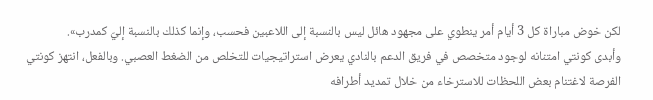لكن خوض مباراة كل 3 أيام أمر ينطوي على مجهود هائل ليس بالنسبة إلى اللاعبين فحسب، وإنما كذلك بالنسبة إليّ كمدرب».
وأبدى كونتي امتنانه لوجود متخصص في فريق الدعم بالنادي يعرض استراتيجيات للتخلص من الضغط العصبي. وبالفعل، انتهز كونتي الفرصة لاغتنام بعض اللحظات للاسترخاء من خلال تمديد أطرافه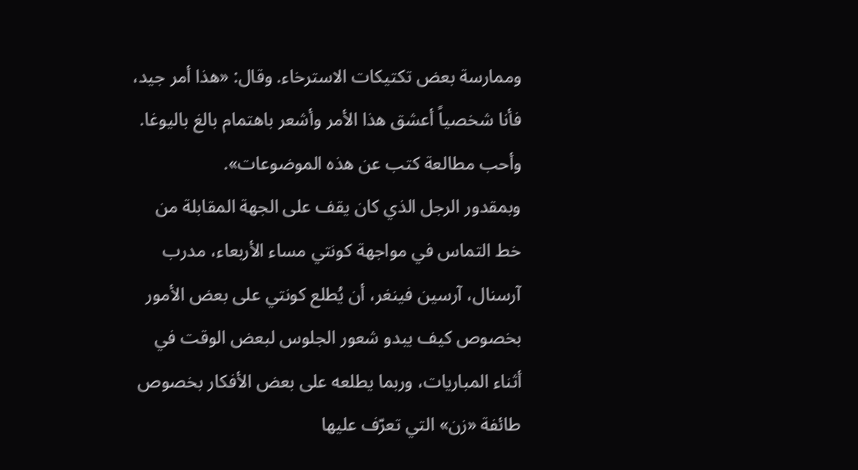وممارسة بعض تكتيكات الاسترخاء. وقال: «هذا أمر جيد، فأنا شخصياً أعشق هذا الأمر وأشعر باهتمام بالغ باليوغا. وأحب مطالعة كتب عن هذه الموضوعات».
وبمقدور الرجل الذي كان يقف على الجهة المقابلة من خط التماس في مواجهة كونتي مساء الأربعاء، مدرب آرسنال، آرسين فينغر، أن يُطلع كونتي على بعض الأمور بخصوص كيف يبدو شعور الجلوس لبعض الوقت في أثناء المباريات، وربما يطلعه على بعض الأفكار بخصوص طائفة «زن» التي تعرّف عليها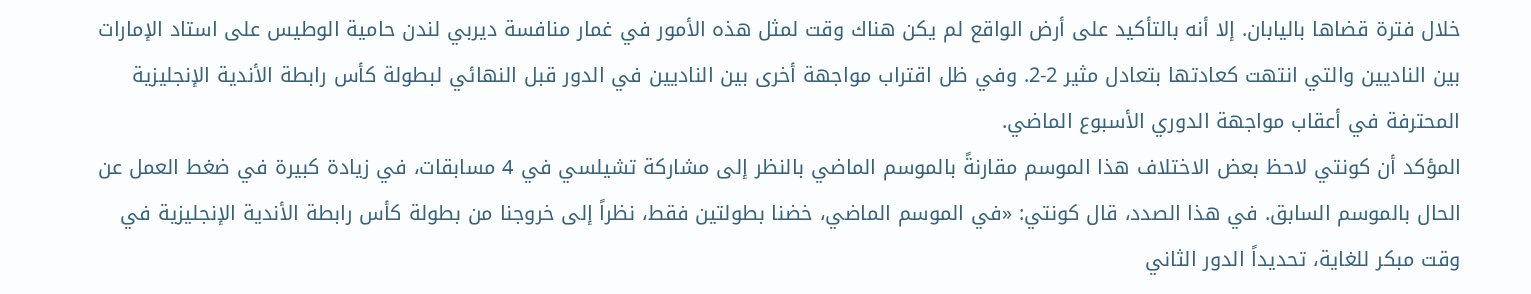خلال فترة قضاها باليابان. إلا أنه بالتأكيد على أرض الواقع لم يكن هناك وقت لمثل هذه الأمور في غمار منافسة ديربي لندن حامية الوطيس على استاد الإمارات بين الناديين والتي انتهت كعادتها بتعادل مثير 2-2. وفي ظل اقتراب مواجهة أخرى بين الناديين في الدور قبل النهائي لبطولة كأس رابطة الأندية الإنجليزية المحترفة في أعقاب مواجهة الدوري الأسبوع الماضي.
المؤكد أن كونتي لاحظ بعض الاختلاف هذا الموسم مقارنةً بالموسم الماضي بالنظر إلى مشاركة تشيلسي في 4 مسابقات، في زيادة كبيرة في ضغط العمل عن الحال بالموسم السابق. في هذا الصدد، قال كونتي: «في الموسم الماضي، خضنا بطولتين فقط، نظراً إلى خروجنا من بطولة كأس رابطة الأندية الإنجليزية في وقت مبكر للغاية، تحديداً الدور الثاني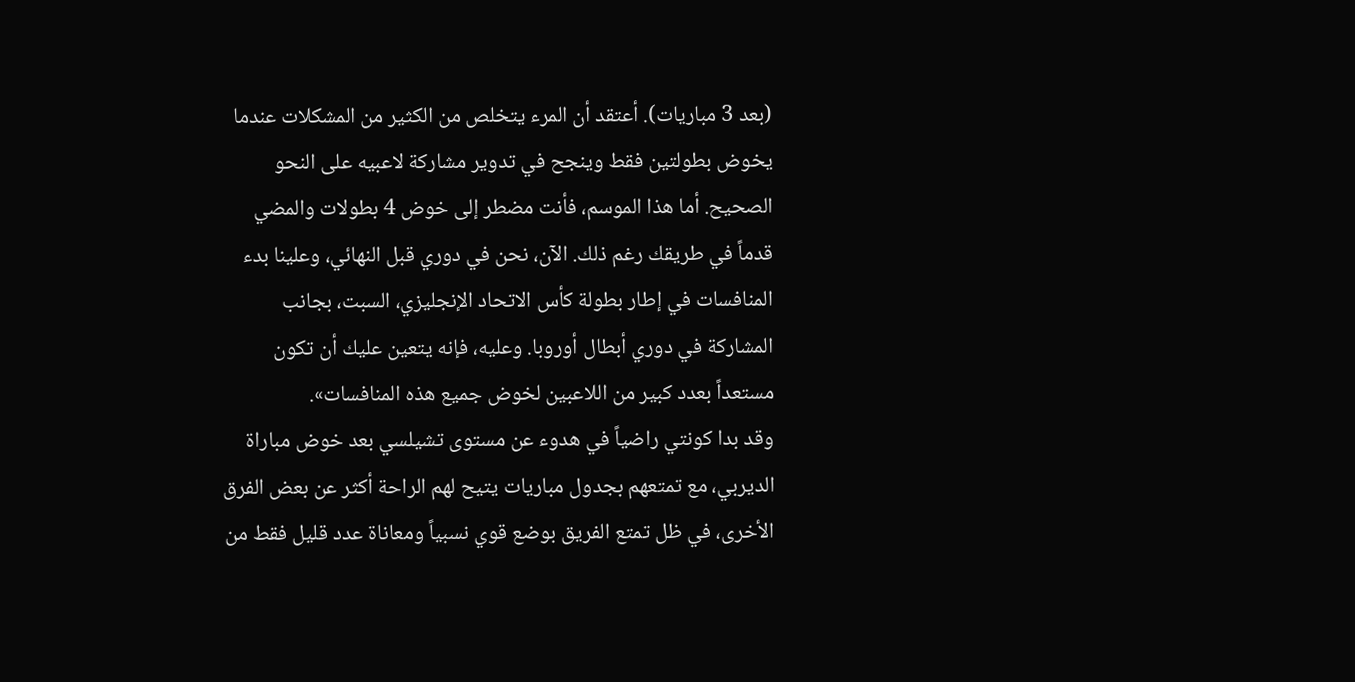(بعد 3 مباريات). أعتقد أن المرء يتخلص من الكثير من المشكلات عندما يخوض بطولتين فقط وينجح في تدوير مشاركة لاعبيه على النحو الصحيح. أما هذا الموسم، فأنت مضطر إلى خوض 4 بطولات والمضي قدماً في طريقك رغم ذلك. الآن، نحن في دوري قبل النهائي، وعلينا بدء المنافسات في إطار بطولة كأس الاتحاد الإنجليزي، السبت، بجانب المشاركة في دوري أبطال أوروبا. وعليه، فإنه يتعين عليك أن تكون مستعداً بعدد كبير من اللاعبين لخوض جميع هذه المنافسات».
وقد بدا كونتي راضياً في هدوء عن مستوى تشيلسي بعد خوض مباراة الديربي، مع تمتعهم بجدول مباريات يتيح لهم الراحة أكثر عن بعض الفرق الأخرى، في ظل تمتع الفريق بوضع قوي نسبياً ومعاناة عدد قليل فقط من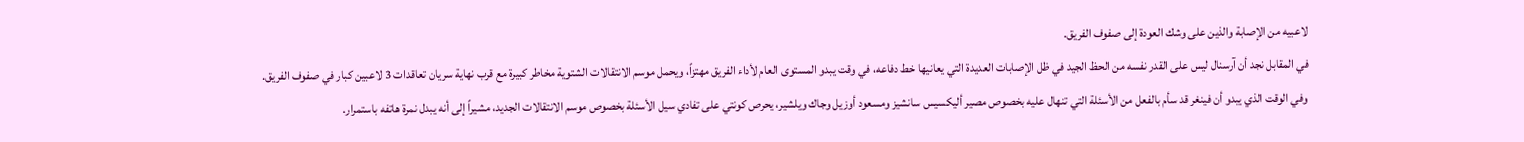لاعبيه من الإصابة والذين على وشك العودة إلى صفوف الفريق.
في المقابل نجد أن آرسنال ليس على القدر نفسه من الحظ الجيد في ظل الإصابات العديدة التي يعانيها خط دفاعه، في وقت يبدو المستوى العام لأداء الفريق مهتزاً، ويحمل موسم الانتقالات الشتوية مخاطر كبيرة مع قرب نهاية سريان تعاقدات 3 لاعبين كبار في صفوف الفريق.
وفي الوقت الذي يبدو أن فينغر قد سأم بالفعل من الأسئلة التي تنهال عليه بخصوص مصير أليكسيس سانشيز ومسعود أوزيل وجاك ويلشير، يحرص كونتي على تفادي سيل الأسئلة بخصوص موسم الانتقالات الجديد، مشيراً إلى أنه يبدل نمرة هاتفه باستمرار.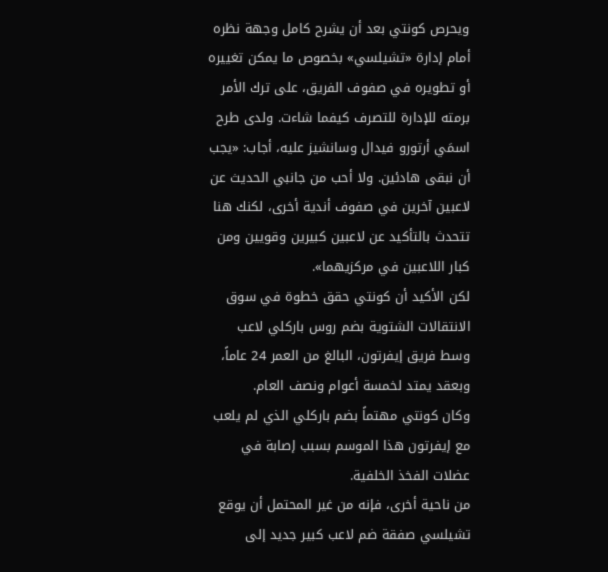ويحرص كونتي بعد أن يشرح كامل وجهة نظره أمام إدارة «تشيلسي» بخصوص ما يمكن تغييره أو تطويره في صفوف الفريق، على ترك الأمر برمته للإدارة للتصرف كيفما شاءت. ولدى طرح اسمَي أرتورو فيدال وسانشيز عليه، أجاب: «يجب أن نبقى هادئين. ولا أحب من جانبي الحديث عن لاعبين آخرين في صفوف أندية أخرى، لكنك هنا تتحدث بالتأكيد عن لاعبين كبيرين وقويين ومن كبار اللاعبين في مركزيهما».
لكن الأكيد أن كونتي حقق خطوة في سوق الانتقالات الشتوية بضم روس باركلي لاعب وسط فريق إيفرتون، البالغ من العمر 24 عاماً، وبعقد يمتد لخمسة أعوام ونصف العام.
وكان كونتي مهتماً بضم باركلي الذي لم يلعب مع إيفرتون هذا الموسم بسبب إصابة في عضلات الفخذ الخلفية.
من ناحية أخرى، فإنه من غير المحتمل أن يوقع تشيلسي صفقة ضم لاعب كبير جديد إلى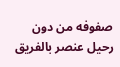صفوفه من دون رحيل عنصر بالفريق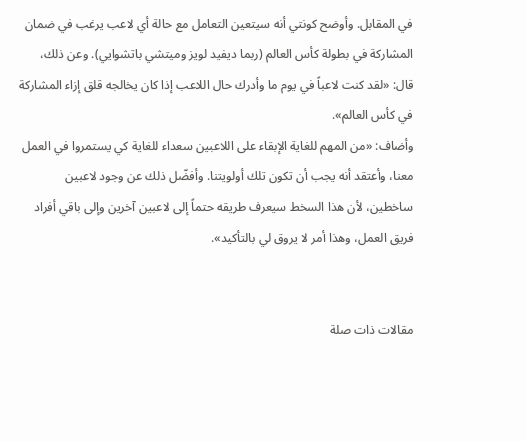في المقابل. وأوضح كونتي أنه سيتعين التعامل مع حالة أي لاعب يرغب في ضمان المشاركة في بطولة كأس العالم (ربما ديفيد لويز وميتشي باتشوايي). وعن ذلك، قال: «لقد كنت لاعباً في يوم ما وأدرك حال اللاعب إذا كان يخالجه قلق إزاء المشاركة في كأس العالم».
وأضاف: «من المهم للغاية الإبقاء على اللاعبين سعداء للغاية كي يستمروا في العمل معنا، وأعتقد أنه يجب أن تكون تلك أولويتنا. وأفضّل ذلك عن وجود لاعبين ساخطين، لأن هذا السخط سيعرف طريقه حتماً إلى لاعبين آخرين وإلى باقي أفراد فريق العمل، وهذا أمر لا يروق لي بالتأكيد».


مقالات ذات صلة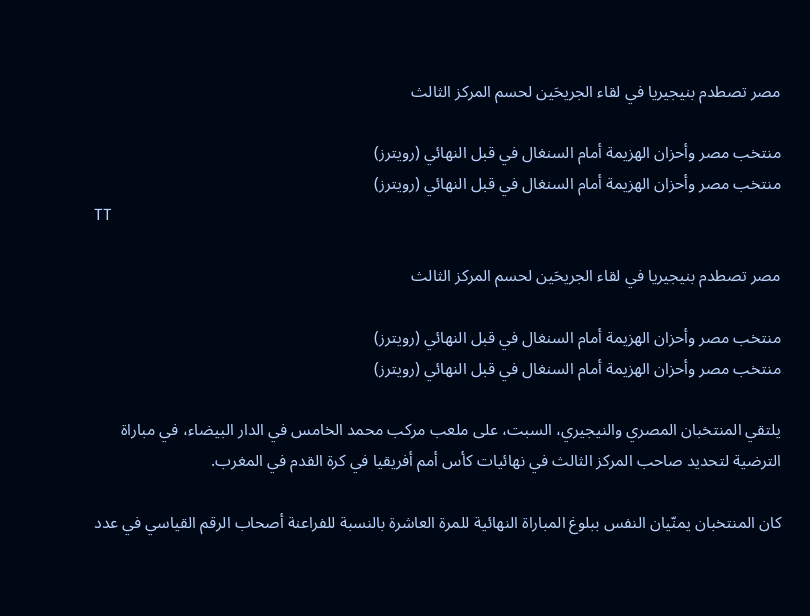مصر تصطدم بنيجيريا في لقاء الجريحَين لحسم المركز الثالث

منتخب مصر وأحزان الهزيمة أمام السنغال في قبل النهائي (رويترز)
منتخب مصر وأحزان الهزيمة أمام السنغال في قبل النهائي (رويترز)
TT

مصر تصطدم بنيجيريا في لقاء الجريحَين لحسم المركز الثالث

منتخب مصر وأحزان الهزيمة أمام السنغال في قبل النهائي (رويترز)
منتخب مصر وأحزان الهزيمة أمام السنغال في قبل النهائي (رويترز)

يلتقي المنتخبان المصري والنيجيري، السبت، على ملعب مركب محمد الخامس في الدار البيضاء، في مباراة الترضية لتحديد صاحب المركز الثالث في نهائيات كأس أمم أفريقيا في كرة القدم في المغرب.

كان المنتخبان يمنّيان النفس ببلوغ المباراة النهائية للمرة العاشرة بالنسبة للفراعنة أصحاب الرقم القياسي في عدد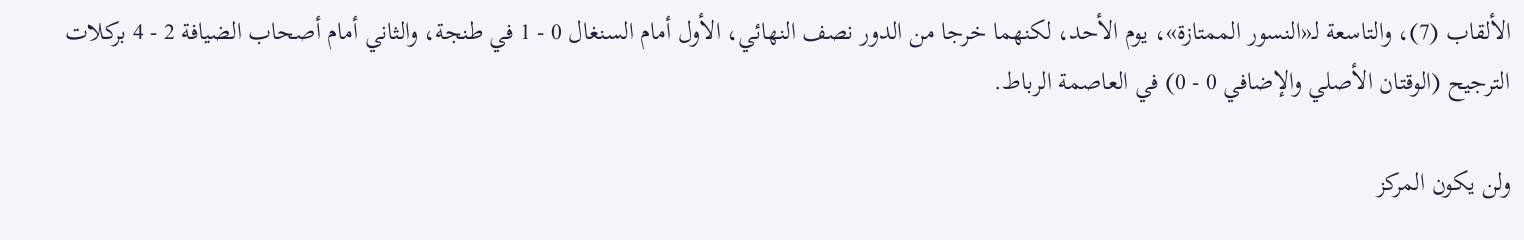الألقاب (7)، والتاسعة لـ«النسور الممتازة»، يوم الأحد، لكنهما خرجا من الدور نصف النهائي، الأول أمام السنغال 0 - 1 في طنجة، والثاني أمام أصحاب الضيافة 2 - 4 بركلات الترجيح (الوقتان الأصلي والإضافي 0 - 0) في العاصمة الرباط.

ولن يكون المركز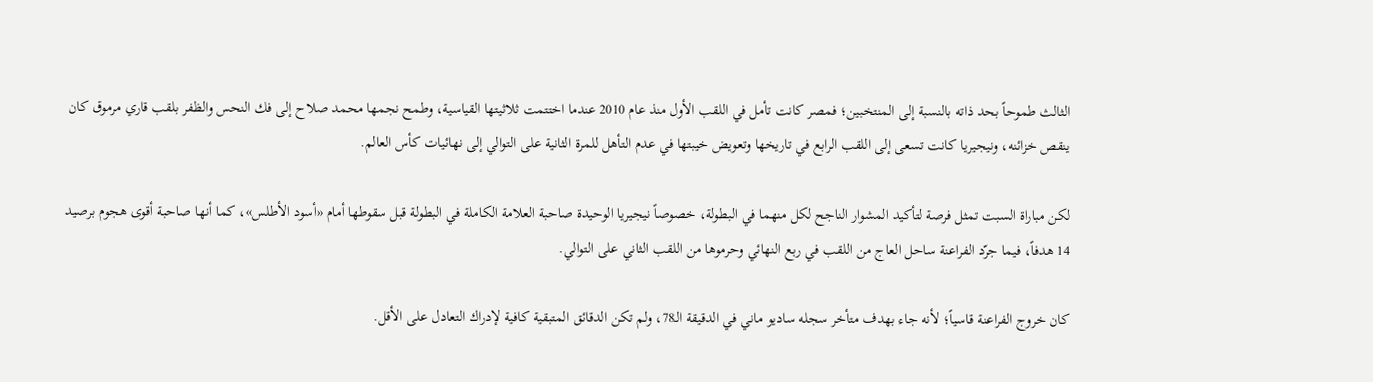الثالث طموحاً بحد ذاته بالنسبة إلى المنتخبين؛ فمصر كانت تأمل في اللقب الأول منذ عام 2010 عندما اختتمت ثلاثيتها القياسية، وطمح نجمها محمد صلاح إلى فك النحس والظفر بلقب قاري مرموق كان ينقص خزائنه، ونيجيريا كانت تسعى إلى اللقب الرابع في تاريخها وتعويض خيبتها في عدم التأهل للمرة الثانية على التوالي إلى نهائيات كأس العالم.

لكن مباراة السبت تمثل فرصة لتأكيد المشوار الناجح لكل منهما في البطولة، خصوصاً نيجيريا الوحيدة صاحبة العلامة الكاملة في البطولة قبل سقوطها أمام «أسود الأطلس»، كما أنها صاحبة أقوى هجوم برصيد 14 هدفاً، فيما جرّد الفراعنة ساحل العاج من اللقب في ربع النهائي وحرموها من اللقب الثاني على التوالي.

كان خروج الفراعنة قاسياً؛ لأنه جاء بهدف متأخر سجله ساديو ماني في الدقيقة الـ78، ولم تكن الدقائق المتبقية كافية لإدراك التعادل على الأقل.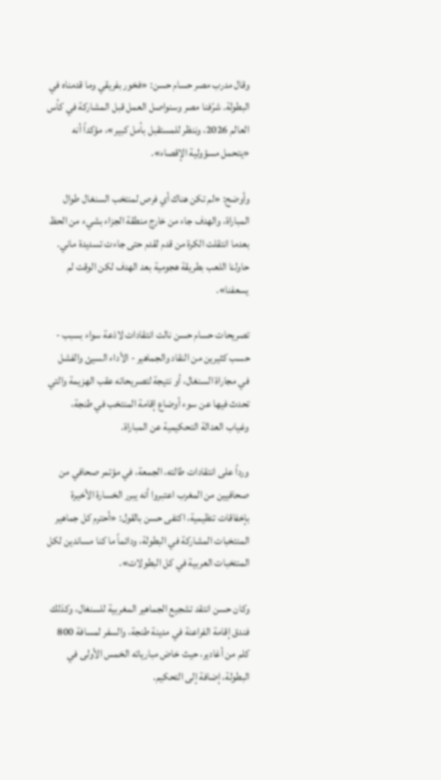وقال مدرب مصر حسام حسن: «فخور بفريقي وما قدمناه في البطولة. شرّفنا مصر وسنواصل العمل قبل المشاركة في كأس العالم 2026، وننظر للمستقبل بأمل كبير»، مؤكداً أنه «يتحمل مسؤولية الإقصاء».

وأوضح: «لم تكن هناك أي فرص لمنتخب السنغال طوال المباراة، والهدف جاء من خارج منطقة الجزاء بشيء من الحظ بعدما انتقلت الكرة من قدم لقدم حتى جاءت تسديدة ماني. حاولنا اللعب بطريقة هجومية بعد الهدف لكن الوقت لم يسعفنا».

تصريحات حسام حسن نالت انتقادات لاذعة سواء بسبب - حسب كثيرين من النقاد والجماهير - الأداء السيئ والفشل في مجاراة السنغال، أو نتيجة لتصريحاته عقب الهزيمة والتي تحدث فيها عن سوء أوضاع إقامة المنتخب في طنجة، وغياب العدالة التحكيمية عن المباراة.

ورداً على انتقادات طالته، الجمعة، في مؤتمر صحافي من صحافيين من المغرب اعتبروا أنه يبرر الخسارة الأخيرة بإخفاقات تنظيمية، اكتفى حسن بالقول: «أحترم كل جماهير المنتخبات المشاركة في البطولة، ودائماً ما كنا مساندين لكل المنتخبات العربية في كل البطولات».

وكان حسن انتقد تشجيع الجماهير المغربية للسنغال، وكذلك فندق إقامة الفراعنة في مدينة طنجة، والسفر لمسافة 800 كلم من أغادير، حيث خاض مبارياته الخمس الأولى في البطولة، إضافة إلى التحكيم.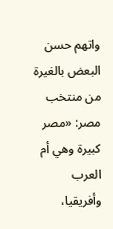واتهم حسن البعض بالغيرة من منتخب مصر: «مصر كبيرة وهي أم العرب وأفريقيا،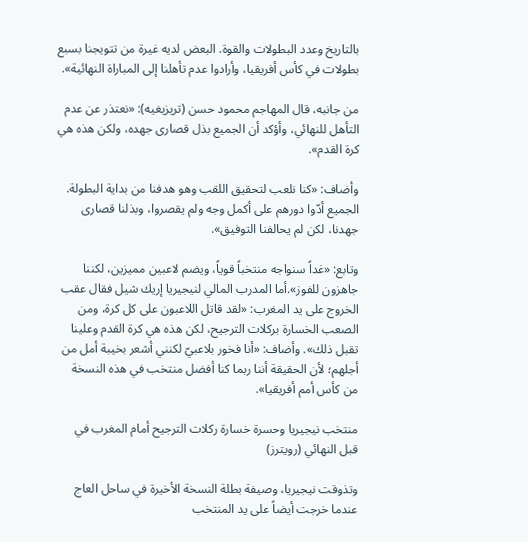بالتاريخ وعدد البطولات والقوة. البعض لديه غيرة من تتويجنا بسبع بطولات في كأس أفريقيا، وأرادوا عدم تأهلنا إلى المباراة النهائية».

من جانبه، قال المهاجم محمود حسن (تريزيغيه): «نعتذر عن عدم التأهل للنهائي، وأؤكد أن الجميع بذل قصارى جهده، ولكن هذه هي كرة القدم».

وأضاف: «كنا نلعب لتحقيق اللقب وهو هدفنا من بداية البطولة. الجميع أدّوا دورهم على أكمل وجه ولم يقصروا، وبذلنا قصارى جهدنا، لكن لم يحالفنا التوفيق».

وتابع: «غداً سنواجه منتخباً قوياً، ويضم لاعبين مميزين، لكننا جاهزون للفوز».أما المدرب المالي لنيجيريا إريك شيل فقال عقب الخروج على يد المغرب: «لقد قاتل اللاعبون على كل كرة، ومن الصعب الخسارة بركلات الترجيح، لكن هذه هي كرة القدم وعلينا تقبل ذلك». وأضاف: «أنا فخور بلاعبيّ لكنني أشعر بخيبة أمل من أجلهم؛ لأن الحقيقة أننا ربما كنا أفضل منتخب في هذه النسخة من كأس أمم أفريقيا».

منتخب نيجيريا وحسرة خسارة ركلات الترجيح أمام المغرب في قبل النهائي (رويترز)

وتذوقت نيجيريا، وصيفة بطلة النسخة الأخيرة في ساحل العاج عندما خرجت أيضاً على يد المنتخب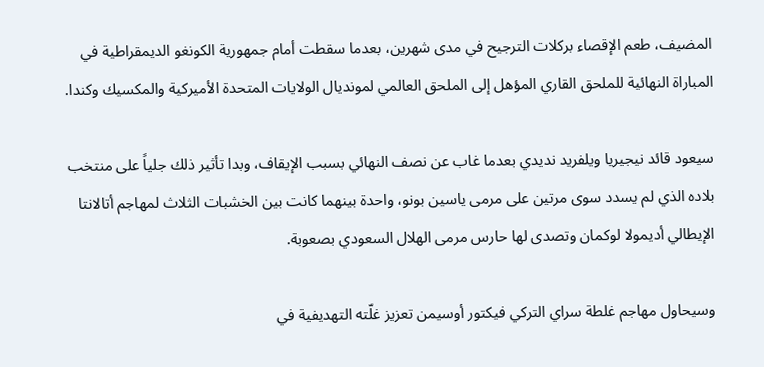المضيف، طعم الإقصاء بركلات الترجيح في مدى شهرين، بعدما سقطت أمام جمهورية الكونغو الديمقراطية في المباراة النهائية للملحق القاري المؤهل إلى الملحق العالمي لمونديال الولايات المتحدة الأميركية والمكسيك وكندا.

سيعود قائد نيجيريا ويلفريد نديدي بعدما غاب عن نصف النهائي بسبب الإيقاف، وبدا تأثير ذلك جلياً على منتخب بلاده الذي لم يسدد سوى مرتين على مرمى ياسين بونو، واحدة بينهما كانت بين الخشبات الثلاث لمهاجم أتالانتا الإيطالي أديمولا لوكمان وتصدى لها حارس مرمى الهلال السعودي بصعوبة.

وسيحاول مهاجم غلطة سراي التركي فيكتور أوسيمن تعزيز غلّته التهديفية في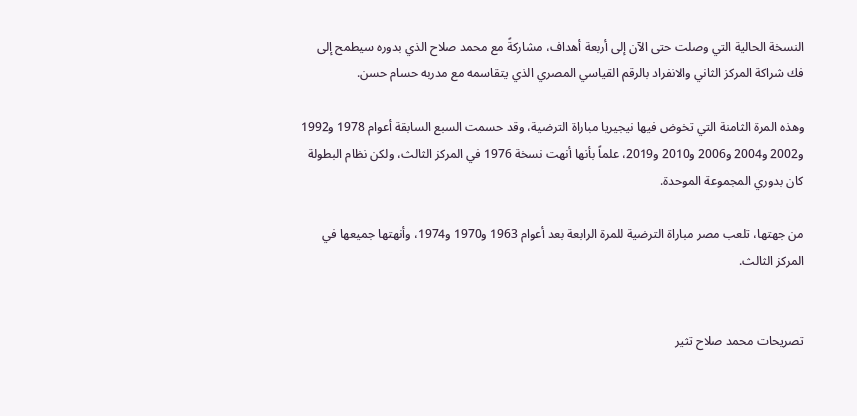النسخة الحالية التي وصلت حتى الآن إلى أربعة أهداف، مشاركةً مع محمد صلاح الذي بدوره سيطمح إلى فك شراكة المركز الثاني والانفراد بالرقم القياسي المصري الذي يتقاسمه مع مدربه حسام حسن.

وهذه المرة الثامنة التي تخوض فيها نيجيريا مباراة الترضية، وقد حسمت السبع السابقة أعوام 1978 و1992 و2002 و2004 و2006 و2010 و2019، علماً بأنها أنهت نسخة 1976 في المركز الثالث، ولكن نظام البطولة كان بدوري المجموعة الموحدة.

من جهتها، تلعب مصر مباراة الترضية للمرة الرابعة بعد أعوام 1963 و1970 و1974، وأنهتها جميعها في المركز الثالث.


تصريحات محمد صلاح تثير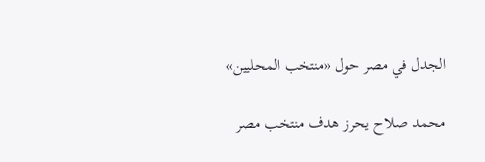الجدل في مصر حول «منتخب المحليين»

محمد صلاح يحرز هدف منتخب مصر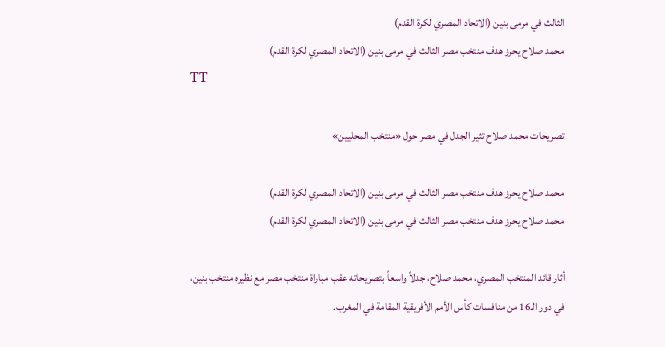الثالث في مرمى بنين (الاتحاد المصري لكرة القدم)
محمد صلاح يحرز هدف منتخب مصر الثالث في مرمى بنين (الاتحاد المصري لكرة القدم)
TT

تصريحات محمد صلاح تثير الجدل في مصر حول «منتخب المحليين»

محمد صلاح يحرز هدف منتخب مصر الثالث في مرمى بنين (الاتحاد المصري لكرة القدم)
محمد صلاح يحرز هدف منتخب مصر الثالث في مرمى بنين (الاتحاد المصري لكرة القدم)

أثار قائد المنتخب المصري، محمد صلاح، جدلاً واسعاً بتصريحاته عقب مباراة منتخب مصر مع نظيره منتخب بنين، في دور الـ16 من منافسات كأس الأمم الأفريقية المقامة في المغرب.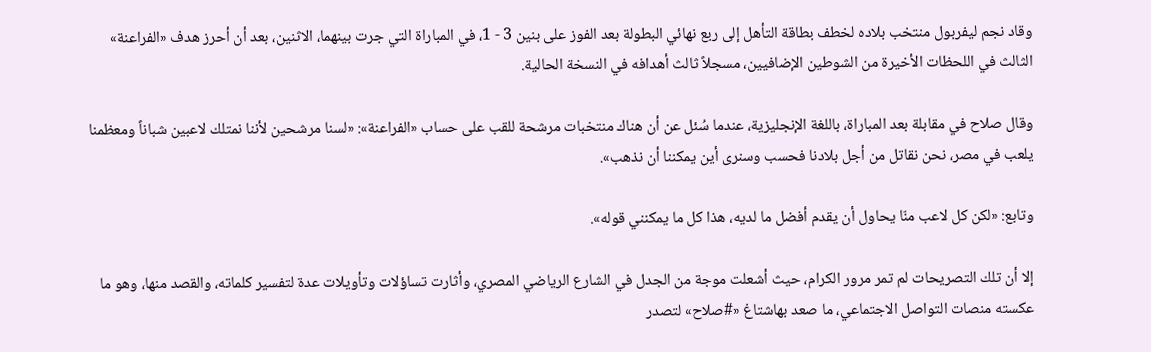وقاد نجم ليفربول منتخب بلاده لخطف بطاقة التأهل إلى ربع نهائي البطولة بعد الفوز على بنين 3 - 1، في المباراة التي جرت بينهما، الاثنين، بعد أن أحرز هدف «الفراعنة» الثالث في اللحظات الأخيرة من الشوطين الإضافيين، مسجلاً ثالث أهدافه في النسخة الحالية.

وقال صلاح في مقابلة بعد المباراة، باللغة الإنجليزية، عندما سُئل عن أن هناك منتخبات مرشحة للقب على حساب «الفراعنة»: «لسنا مرشحين لأننا نمتلك لاعبين شباناً ومعظمنا يلعب في مصر، نحن نقاتل من أجل بلادنا فحسب وسنرى أين يمكننا أن نذهب».

وتابع: «لكن كل لاعب منّا يحاول أن يقدم أفضل ما لديه، هذا كل ما يمكنني قوله».

إلا أن تلك التصريحات لم تمر مرور الكرام، حيث أشعلت موجة من الجدل في الشارع الرياضي المصري، وأثارت تساؤلات وتأويلات عدة لتفسير كلماته، والقصد منها، وهو ما عكسته منصات التواصل الاجتماعي، ما صعد بهاشتاغ «#صلاح» لتصدر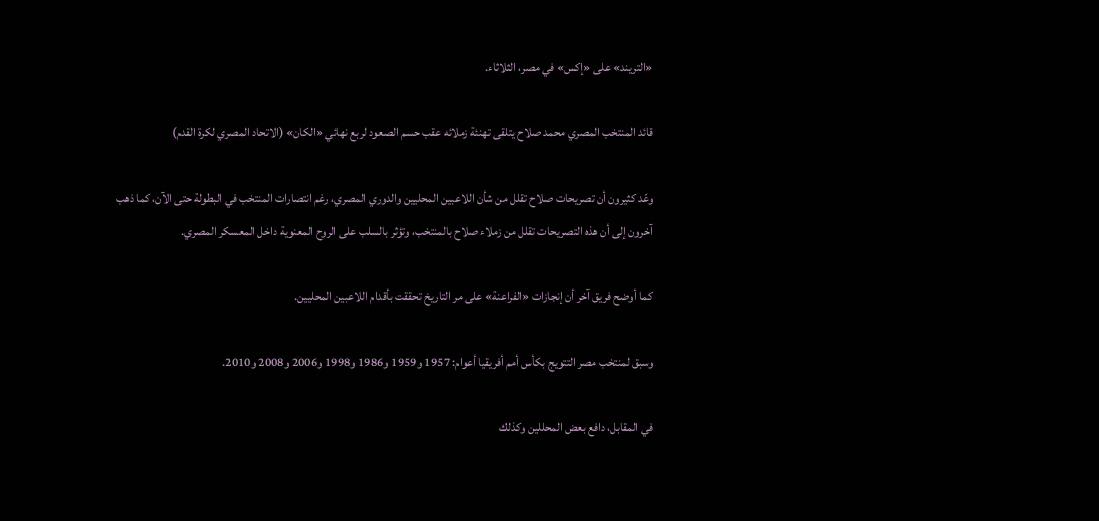«التريند» على «إكس» في مصر، الثلاثاء.

قائد المنتخب المصري محمد صلاح يتلقى تهنئة زملائه عقب حسم الصعود لربع نهائي «الكان» (الاتحاد المصري لكرة القدم)

وعّد كثيرون أن تصريحات صلاح تقلل من شأن اللاعبين المحليين والدوري المصري، رغم انتصارات المنتخب في البطولة حتى الآن، كما ذهب آخرون إلى أن هذه التصريحات تقلل من زملاء صلاح بالمنتخب، وتؤثر بالسلب على الروح المعنوية داخل المعسكر المصري.

كما أوضح فريق آخر أن إنجازات «الفراعنة» على مر التاريخ تحققت بأقدام اللاعبين المحليين.

وسبق لمنتخب مصر التتويج بكأس أمم أفريقيا أعوام: 1957 و1959 و1986 و1998 و2006 و2008 و2010.

في المقابل، دافع بعض المحللين وكذلك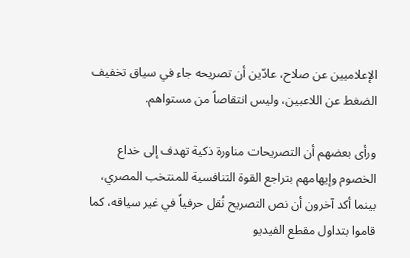الإعلاميين عن صلاح، عادّين أن تصريحه جاء في سياق تخفيف الضغط عن اللاعبين، وليس انتقاصاً من مستواهم.

ورأى بعضهم أن التصريحات مناورة ذكية تهدف إلى خداع الخصوم وإيهامهم بتراجع القوة التنافسية للمنتخب المصري، بينما أكد آخرون أن نص التصريح نُقل حرفياً في غير سياقه، كما قاموا بتداول مقطع الفيديو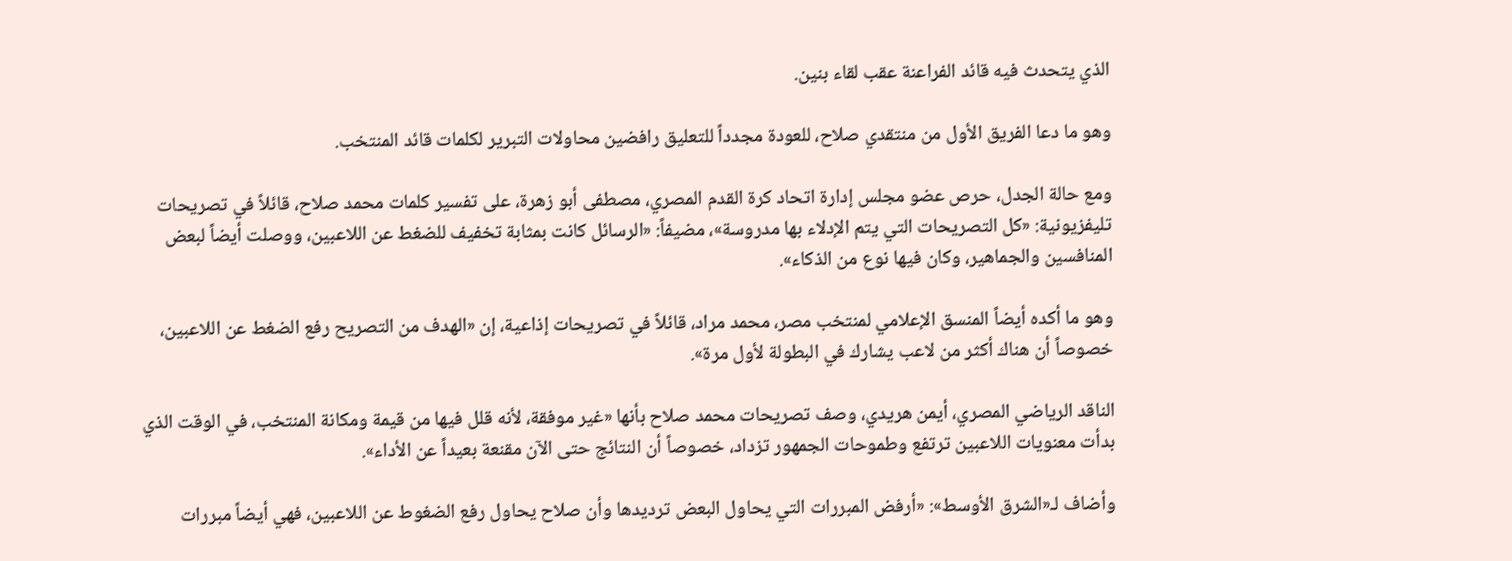الذي يتحدث فيه قائد الفراعنة عقب لقاء بنين.

وهو ما دعا الفريق الأول من منتقدي صلاح، للعودة مجدداً للتعليق رافضين محاولات التبرير لكلمات قائد المنتخب.

ومع حالة الجدل، حرص عضو مجلس إدارة اتحاد كرة القدم المصري، مصطفى أبو زهرة، على تفسير كلمات محمد صلاح، قائلاً في تصريحات تليفزيونية: «كل التصريحات التي يتم الإدلاء بها مدروسة»، مضيفاً: «الرسائل كانت بمثابة تخفيف للضغط عن اللاعبين، ووصلت أيضاً لبعض المنافسين والجماهير، وكان فيها نوع من الذكاء».

وهو ما أكده أيضاً المنسق الإعلامي لمنتخب مصر، محمد مراد، قائلاً في تصريحات إذاعية، إن «الهدف من التصريح رفع الضغط عن اللاعبين، خصوصاً أن هناك أكثر من لاعب يشارك في البطولة لأول مرة».

الناقد الرياضي المصري، أيمن هريدي، وصف تصريحات محمد صلاح بأنها «غير موفقة، لأنه قلل فيها من قيمة ومكانة المنتخب، في الوقت الذي بدأت معنويات اللاعبين ترتفع وطموحات الجمهور تزداد، خصوصاً أن النتائج حتى الآن مقنعة بعيداً عن الأداء».

وأضاف لـ«الشرق الأوسط»: «أرفض المبررات التي يحاول البعض ترديدها وأن صلاح يحاول رفع الضغوط عن اللاعبين، فهي أيضاً مبررات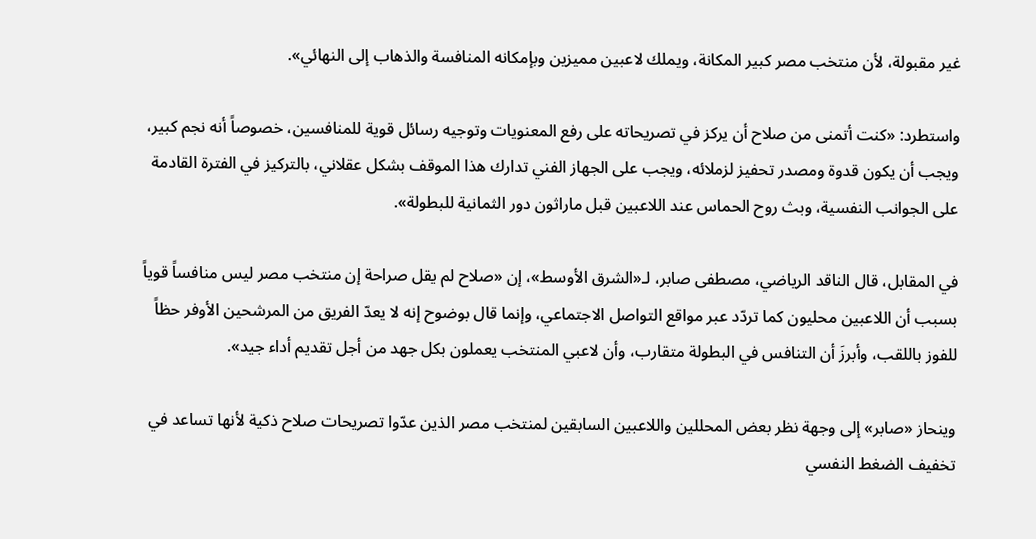غير مقبولة، لأن منتخب مصر كبير المكانة، ويملك لاعبين مميزين وبإمكانه المنافسة والذهاب إلى النهائي».

واستطرد: «كنت أتمنى من صلاح أن يركز في تصريحاته على رفع المعنويات وتوجيه رسائل قوية للمنافسين، خصوصاً أنه نجم كبير، ويجب أن يكون قدوة ومصدر تحفيز لزملائه، ويجب على الجهاز الفني تدارك هذا الموقف بشكل عقلاني، بالتركيز في الفترة القادمة على الجوانب النفسية، وبث روح الحماس عند اللاعبين قبل ماراثون دور الثمانية للبطولة».

في المقابل، قال الناقد الرياضي، مصطفى صابر، لـ«الشرق الأوسط»، إن «صلاح لم يقل صراحة إن منتخب مصر ليس منافساً قوياً بسبب أن اللاعبين محليون كما تردّد عبر مواقع التواصل الاجتماعي، وإنما قال بوضوح إنه لا يعدّ الفريق من المرشحين الأوفر حظاً للفوز باللقب، وأبرزَ أن التنافس في البطولة متقارب، وأن لاعبي المنتخب يعملون بكل جهد من أجل تقديم أداء جيد».

وينحاز «صابر» إلى وجهة نظر بعض المحللين واللاعبين السابقين لمنتخب مصر الذين عدّوا تصريحات صلاح ذكية لأنها تساعد في تخفيف الضغط النفسي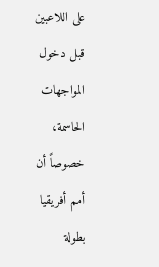على اللاعبين قبل دخول المواجهات الحاسمة، خصوصاً أن أمم أفريقيا بطولة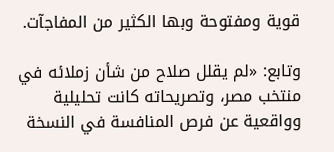قوية ومفتوحة وبها الكثير من المفاجآت.

وتابع: «لم يقلل صلاح من شأن زملائه في منتخب مصر، وتصريحاته كانت تحليلية وواقعية عن فرص المنافسة في النسخة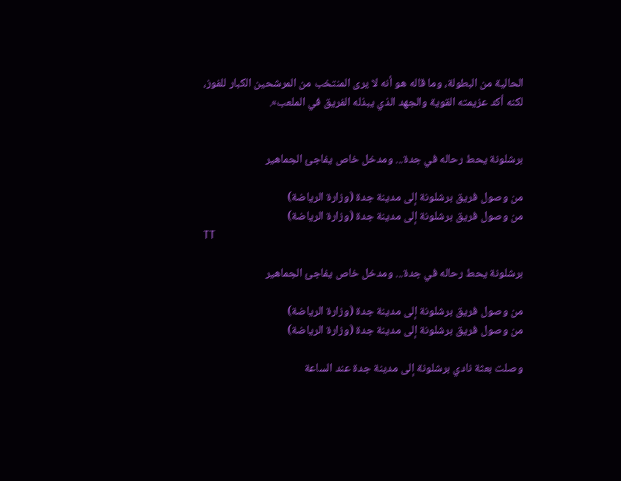الحالية من البطولة، وما قاله هو أنه لا يرى المنتخب من المرشحين الكبار للفوز، لكنه أكد عزيمته القوية والجهد الذي يبذله الفريق في الملعب».


برشلونة يحط رحاله في جدة... ومدخل خاص يفاجئ الجماهير

من وصول فريق برشلونة إلى مدينة جدة (وزارة الرياضة)
من وصول فريق برشلونة إلى مدينة جدة (وزارة الرياضة)
TT

برشلونة يحط رحاله في جدة... ومدخل خاص يفاجئ الجماهير

من وصول فريق برشلونة إلى مدينة جدة (وزارة الرياضة)
من وصول فريق برشلونة إلى مدينة جدة (وزارة الرياضة)

وصلت بعثة نادي برشلونة إلى مدينة جدة عند الساعة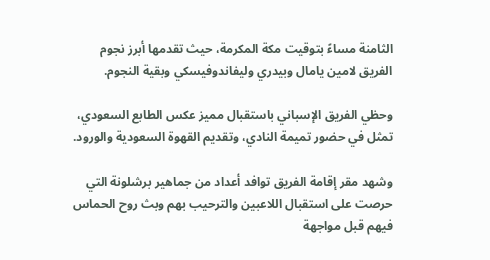الثامنة مساءً بتوقيت مكة المكرمة، حيث تقدمها أبرز نجوم الفريق لامين يامال وبيدري وليفاندوفيسكي وبقية النجوم.

وحظي الفريق الإسباني باستقبال مميز عكس الطابع السعودي، تمثل في حضور تميمة النادي، وتقديم القهوة السعودية والورود.

وشهد مقر إقامة الفريق توافد أعداد من جماهير برشلونة التي حرصت على استقبال اللاعبين والترحيب بهم وبث روح الحماس فيهم قبل مواجهة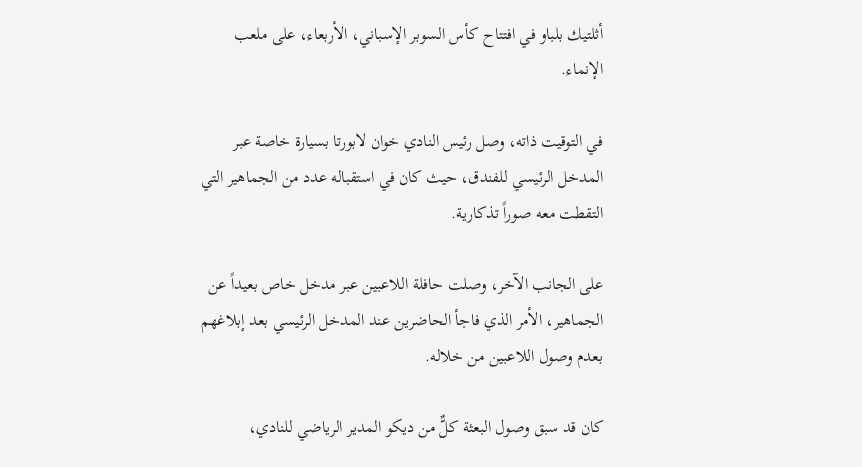أثلتيك بلباو في افتتاح كأس السوبر الإسباني، الأربعاء، على ملعب الإنماء.

في التوقيت ذاته، وصل رئيس النادي خوان لابورتا بسيارة خاصة عبر المدخل الرئيسي للفندق، حيث كان في استقباله عدد من الجماهير التي التقطت معه صوراً تذكارية.

على الجانب الآخر، وصلت حافلة اللاعبين عبر مدخل خاص بعيداً عن الجماهير، الأمر الذي فاجأ الحاضرين عند المدخل الرئيسي بعد إبلاغهم بعدم وصول اللاعبين من خلاله.

كان قد سبق وصول البعثة كلٌّ من ديكو المدير الرياضي للنادي،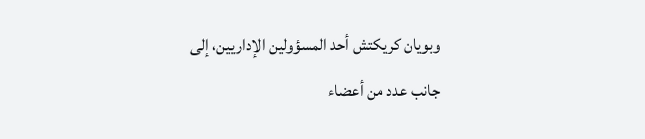وبويان كريكتش أحد المسؤولين الإداريين، إلى جانب عدد من أعضاء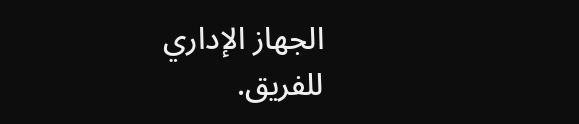الجهاز الإداري للفريق.